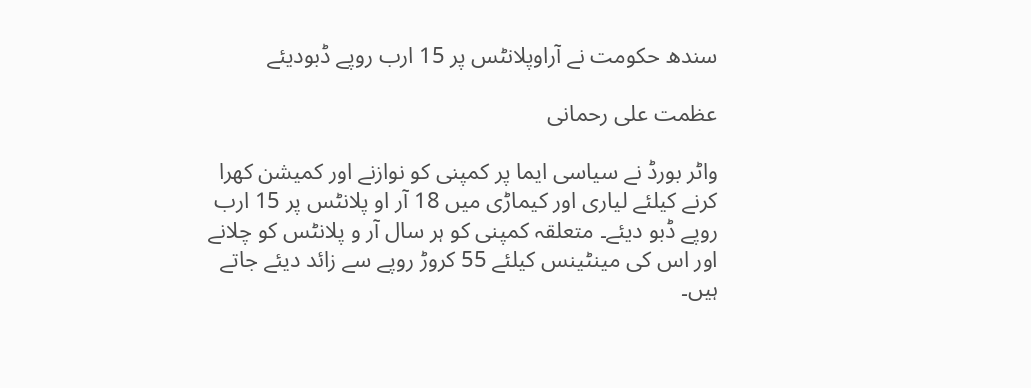سندھ حکومت نے آراوپلانٹس پر 15 ارب روپے ڈبودیئے

عظمت علی رحمانی

واٹر بورڈ نے سیاسی ایما پر کمپنی کو نوازنے اور کمیشن کھرا کرنے کیلئے لیاری اور کیماڑی میں 18 آر او پلانٹس پر 15 ارب روپے ڈبو دیئے۔ متعلقہ کمپنی کو ہر سال آر و پلانٹس کو چلانے اور اس کی مینٹینس کیلئے 55 کروڑ روپے سے زائد دیئے جاتے ہیں۔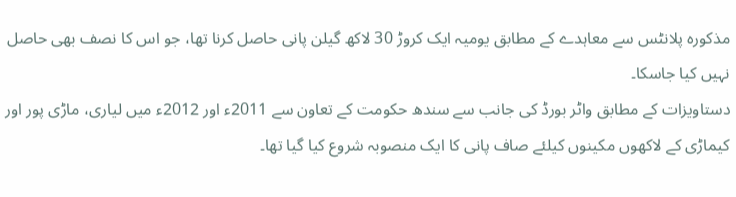مذکورہ پلانٹس سے معاہدے کے مطابق یومیہ ایک کروڑ 30 لاکھ گیلن پانی حاصل کرنا تھا، جو اس کا نصف بھی حاصل نہیں کیا جاسکا۔
دستاویزات کے مطابق واٹر بورڈ کی جانب سے سندھ حکومت کے تعاون سے 2011ء اور 2012ء میں لیاری، ماڑی پور اور کیماڑی کے لاکھوں مکینوں کیلئے صاف پانی کا ایک منصوبہ شروع کیا گیا تھا۔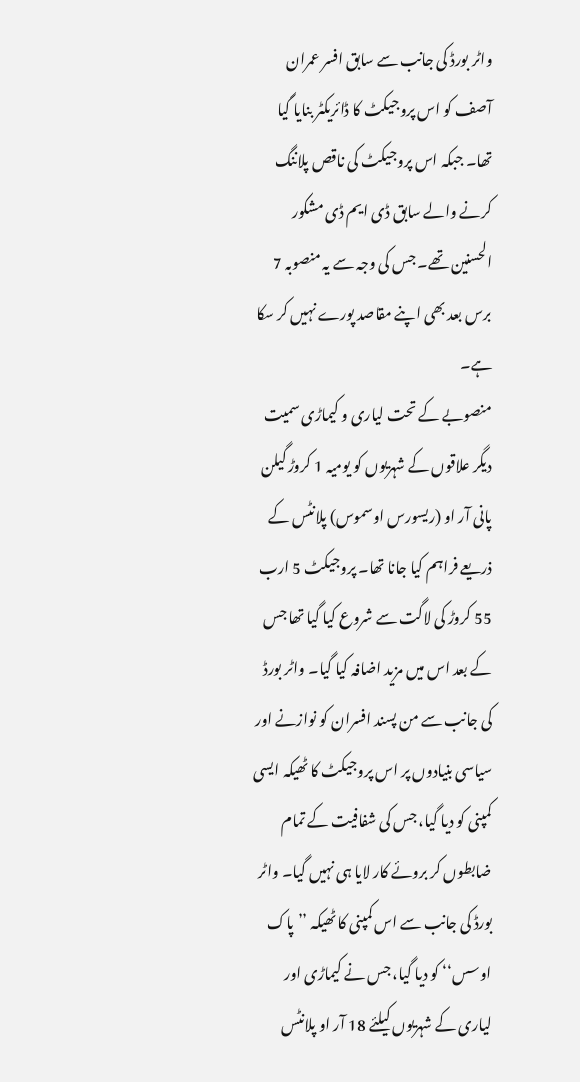واٹر بورڈ کی جانب سے سابق افسر عمران آصف کو اس پروجیکٹ کا ڈائریکٹر بنایا گیا تھا۔ جبکہ اس پروجیکٹ کی ناقص پلاننگ کرنے والے سابق ڈی ایم ڈی مشکور الحسنین تھے۔ جس کی وجہ سے یہ منصوبہ 7 برس بعد بھی اپنے مقاصد پورے نہیں کر سکا ہے۔
منصوبے کے تحت لیاری و کیماڑی سمیت دیگر علاقوں کے شہریوں کو یومیہ 1 کروڑ گیلن پانی آر او (ریسورس اوسموس) پلانٹس کے ذریعے فراہم کیا جانا تھا۔ پروجیکٹ 5 ارب 55 کروڑ کی لاگت سے شروع کیا گیا تھا جس کے بعد اس میں مزید اضافہ کیا گیا۔ واٹر بورڈ کی جانب سے من پسند افسران کو نوازنے اور سیاسی بنیادوں پر اس پروجیکٹ کا ٹھیکہ ایسی کمپنی کو دیا گیا، جس کی شفافیت کے تمام ضابطوں کر بروئے کار لایا ہی نہیں گیا۔ واٹر بورڈ کی جانب سے اس کمپنی کا ٹھیکہ ’’پاک اوسس‘‘ کو دیا گیا، جس نے کیماڑی اور لیاری کے شہریوں کیلئے 18 آر او پلانٹس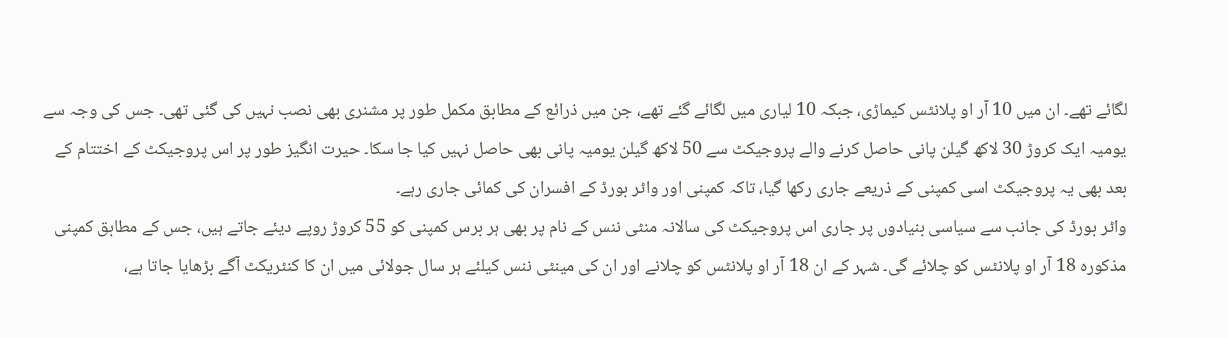لگائے تھے۔ ان میں 10 آر او پلانٹس کیماڑی، جبکہ 10 لیاری میں لگائے گئے تھے، جن میں ذرائع کے مطابق مکمل طور پر مشنری بھی نصب نہیں کی گئی تھی۔ جس کی وجہ سے یومیہ ایک کروڑ 30 لاکھ گیلن پانی حاصل کرنے والے پروجیکٹ سے 50 لاکھ گیلن یومیہ پانی بھی حاصل نہیں کیا جا سکا۔ حیرت انگیز طور پر اس پروجیکٹ کے اختتام کے بعد بھی یہ پروجیکٹ اسی کمپنی کے ذریعے جاری رکھا گیا، تاکہ کمپنی اور واٹر بورڈ کے افسران کی کمائی جاری رہے۔
واٹر بورڈ کی جانب سے سیاسی بنیادوں پر جاری اس پروجیکٹ کی سالانہ منٹی ننس کے نام پر بھی ہر برس کمپنی کو 55 کروڑ روپے دیئے جاتے ہیں، جس کے مطابق کمپنی مذکورہ 18 آر او پلانٹس کو چلائے گی۔ شہر کے ان 18 آر او پلانٹس کو چلانے اور ان کی مینٹی ننس کیلئے ہر سال جولائی میں ان کا کنٹریکٹ آگے بڑھایا جاتا ہے،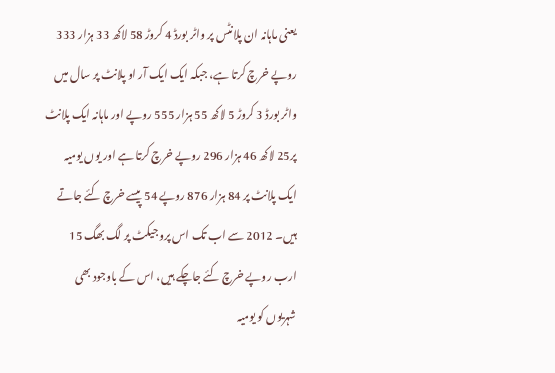یعنی ماہانہ ان پلانٹس پر واٹر بورڈ 4 کروڑ 58 لاکھ 33 ہزار 333 روپے خرچ کرتا ہے، جبکہ ایک ایک آر او پلانٹ پر سال میں واٹر بورڈ 3 کروڑ 5 لاکھ 55 ہزار 555 روپے اور ماہانہ ایک پلانٹ پر25 لاکھ 46 ہزار 296 روپے خرچ کرتا ہے اور یوں یومیہ ایک پلانٹ پر 84 ہزار 876 روپے 54 پیسے خرچ کئے جاتے ہیں۔ 2012 سے اب تک اس پروجیکٹ پر لگ بھگ 15 ارب روپے خرچ کئے جاچکے ہیں، اس کے باوجود بھی شہریوں کو یومیہ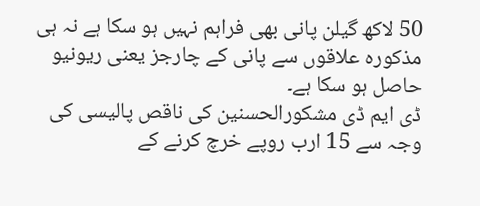50 لاکھ گیلن پانی بھی فراہم نہیں ہو سکا ہے نہ ہی مذکورہ علاقوں سے پانی کے چارجز یعنی ریونیو حاصل ہو سکا ہے۔
ڈی ایم ڈی مشکورالحسنین کی ناقص پالیسی کی وجہ سے 15 ارب روپے خرچ کرنے کے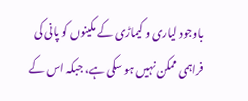باوجود لیاری و کیماڑی کے مکینوں کو پانی کی فراہمی ممکن نہیں ہو سکی ہے، جبکہ اس کے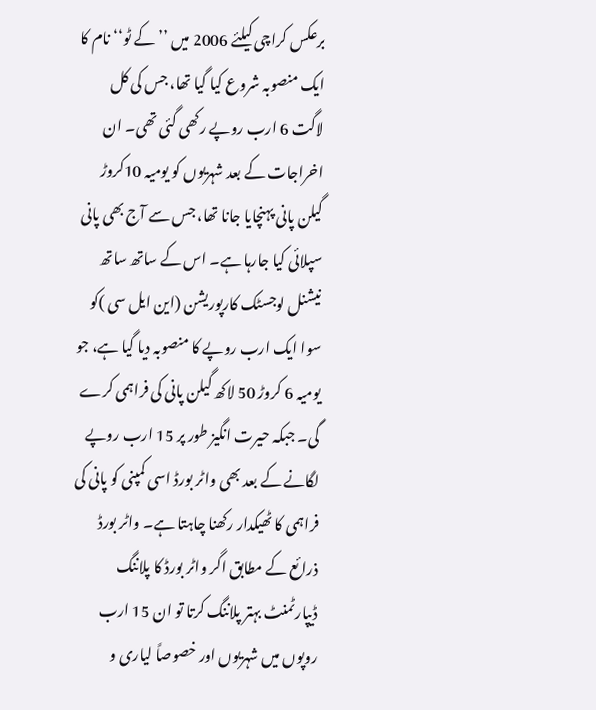برعکس کراچی کیلئے 2006 میں ’’کے ٹو‘‘ نام کا ایک منصوبہ شروع کیا گیا تھا، جس کی کل لاگت 6 ارب روپے رکھی گئی تھی۔ ان اخراجات کے بعد شہریوں کو یومیہ 10کروڑ گیلن پانی پہنچایا جانا تھا، جس سے آج بھی پانی سپلائی کیا جارہا ہے۔ اس کے ساتھ ساتھ نیشنل لوجسٹک کارپوریشن (این ایل سی )کو سوا ایک ارب روپے کا منصوبہ دیا گیا ہے، جو یومیہ 6 کروڑ 50 لاکھ گیلن پانی کی فراہمی کرے گی۔ جبکہ حیرت انگیز طور پر 15 ارب روپے لگانے کے بعد بھی واٹر بورڈ اسی کمپنی کو پانی کی فراہمی کا ٹھیکدار رکھنا چاہتا ہے۔ واٹر بورڈ ذرائع کے مطابق اگر واٹر بورڈ کا پلاننگ ڈیپارٹمنٹ بہتر پلاننگ کرتا تو ان 15 ارب روپوں میں شہریوں اور خصوصاً لیاری و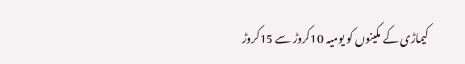کیماڑی کے مکینوں کو یومیہ 10کروڑ سے 15کروڑ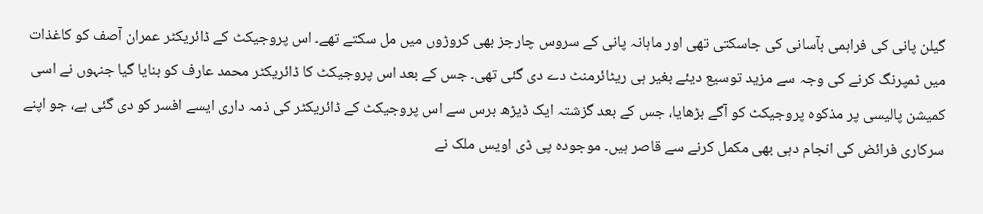گیلن پانی کی فراہمی بآسانی کی جاسکتی تھی اور ماہانہ پانی کے سروس چارجز بھی کروڑوں میں مل سکتے تھے۔ اس پروجیکٹ کے ڈائریکٹر عمران آصف کو کاغذات میں ٹمپرنگ کرنے کی وجہ سے مزید توسیع دیئے بغیر ہی ریٹائرمنٹ دے دی گئی تھی۔ جس کے بعد اس پروجیکٹ کا ڈائریکٹر محمد عارف کو بنایا گیا جنہوں نے اسی کمیشن پالیسی پر مذکوہ پروجیکٹ کو آگے بڑھایا، جس کے بعد گزشتہ ایک ڈیڑھ برس سے اس پروجیکٹ کے ڈائریکٹر کی ذمہ داری ایسے افسر کو دی گئی ہے، جو اپنے سرکاری فرائض کی انجام دہی بھی مکمل کرنے سے قاصر ہیں۔ موجودہ پی ڈی اویس ملک نے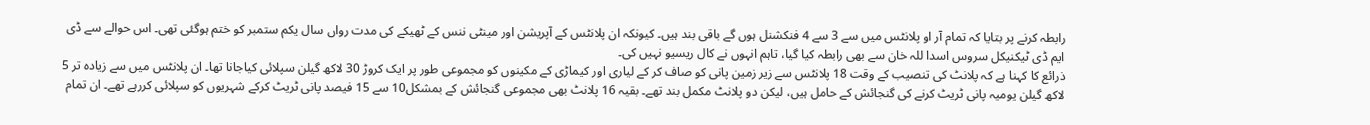رابطہ کرنے پر بتایا کہ تمام آر او پلانٹس میں سے 3 سے 4 فنکشنل ہوں گے باقی بند ہیں۔ کیونکہ ان پلانٹس کے آپریشن اور مینٹی ننس کے ٹھیکے کی مدت رواں سال یکم ستمبر کو ختم ہوگئی تھی۔ اس حوالے سے ڈی ایم ڈی ٹیکنیکل سروس اسدا للہ خان سے بھی رابطہ کیا گیا، تاہم انہوں نے کال ریسیو نہیں کی۔
ذرائع کا کہنا ہے کہ پلانٹ کی تنصیب کے وقت 18 پلانٹس سے زیر زمین پانی کو صاف کر کے لیاری اور کیماڑی کے مکینوں کو مجموعی طور پر ایک کروڑ 30 لاکھ گیلن سپلائی کیاجانا تھا۔ ان پلانٹس میں سے زیادہ تر 5 لاکھ گیلن یومیہ پانی ٹریٹ کرنے کی گنجائش کے حامل ہیں، لیکن دو پلانٹ مکمل بند تھے۔ بقیہ 16 پلانٹ بھی مجموعی گنجائش کے بمشکل10 سے 15 فیصد پانی ٹریٹ کرکے شہریوں کو سپلائی کررہے تھے۔ ان تمام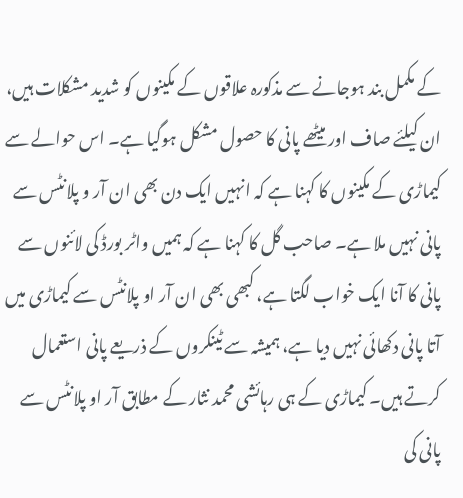کے مکمل بند ہوجانے سے مذکورہ علاقوں کے مکینوں کو شدید مشکلات ہیں، ان کیلئے صاف اور میٹھے پانی کا حصول مشکل ہوگیا ہے۔ اس حوالے سے کیماڑی کے مکینوں کا کہنا ہے کہ انہیں ایک دن بھی ان آر و پلانٹس سے پانی نہیں ملا ہے۔ صاحب گل کا کہنا ہے کہ ہمیں واٹر بورڈ کی لائنوں سے پانی کا آنا ایک خواب لگتا ہے، کبھی بھی ان آر او پلانٹس سے کیماڑی میں آتا پانی دکھائی نہیں دیا ہے، ہمیشہ سے ٹینکروں کے ذریعے پانی استعمال کرتے ہیں۔ کیماڑی کے ہی رہائشی محمد نثار کے مطابق آر او پلانٹس سے پانی کی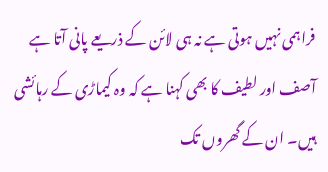فراہمی نہیں ہوتی ہے نہ ہی لائن کے ذریعے پانی آتا ہے آصف اور لطیف کا بھی کہنا ہے کہ وہ کیماڑی کے رہائشی ہیں۔ ان کے گھروں تک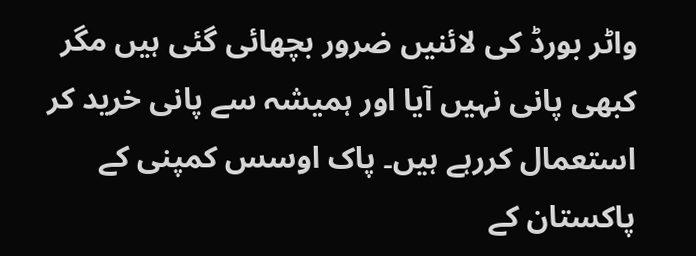واٹر بورڈ کی لائنیں ضرور بچھائی گئی ہیں مگر کبھی پانی نہیں آیا اور ہمیشہ سے پانی خرید کر استعمال کررہے ہیں۔ پاک اوسس کمپنی کے پاکستان کے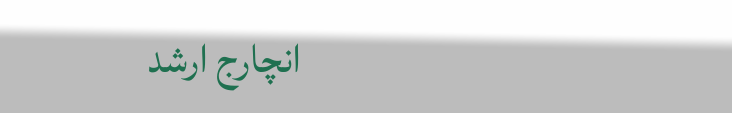انچارج ارشد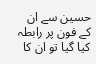حسین سے ان کے فون پر رابطہ کیا گیا تو ان کا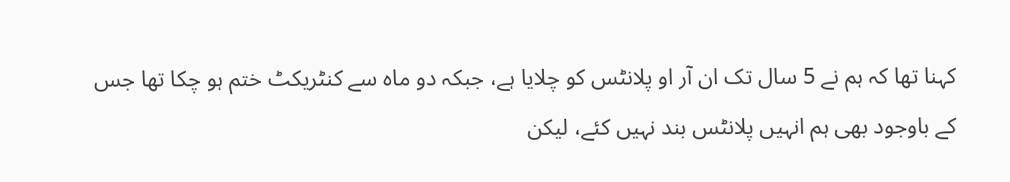کہنا تھا کہ ہم نے 5 سال تک ان آر او پلانٹس کو چلایا ہے، جبکہ دو ماہ سے کنٹریکٹ ختم ہو چکا تھا جس کے باوجود بھی ہم انہیں پلانٹس بند نہیں کئے، لیکن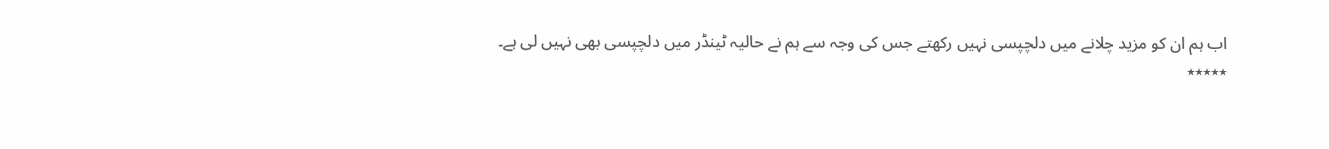اب ہم ان کو مزید چلانے میں دلچپسی نہیں رکھتے جس کی وجہ سے ہم نے حالیہ ٹینڈر میں دلچپسی بھی نہیں لی ہے۔
٭٭٭٭٭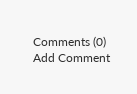Comments (0)
Add Comment